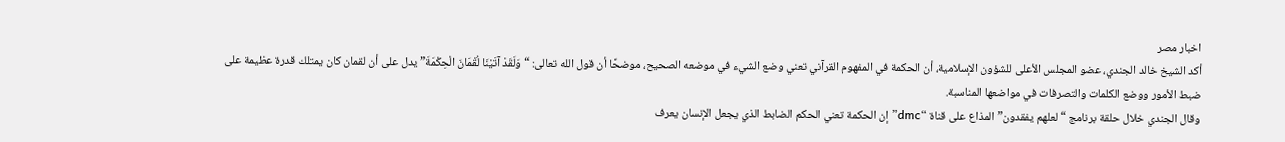اخبار مصر
أكد الشيخ خالد الجندي، عضو المجلس الأعلى للشؤون الإسلامية، أن الحكمة في المفهوم القرآني تعني وضع الشيء في موضعه الصحيح، موضحًا أن قول الله تعالى: “وَلَقَدْ آتَيْنَا لُقْمَانَ الْحِكْمَةَ” يدل على أن لقمان كان يمتلك قدرة عظيمة على ضبط الأمور ووضع الكلمات والتصرفات في مواضعها المناسبة.
وقال الجندي خلال حلقة برنامج “لعلهم يفقدون” المذاع على قناة “dmc” إن الحكمة تعني الحكم الضابط الذي يجعل الإنسان يعرف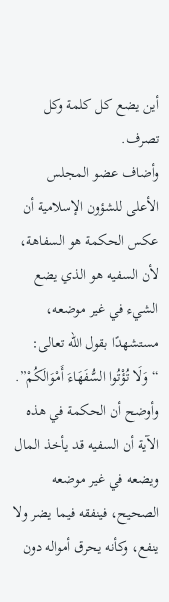أين يضع كل كلمة وكل تصرف.
وأضاف عضو المجلس الأعلى للشؤون الإسلامية أن عكس الحكمة هو السفاهة، لأن السفيه هو الذي يضع الشيء في غير موضعه، مستشهدًا بقول الله تعالى: “وَلَا تُؤْتُوا السُّفَهَاءَ أَمْوَالَكُمْ”.
وأوضح أن الحكمة في هذه الآية أن السفيه قد يأخذ المال ويضعه في غير موضعه الصحيح، فينفقه فيما يضر ولا ينفع، وكأنه يحرق أمواله دون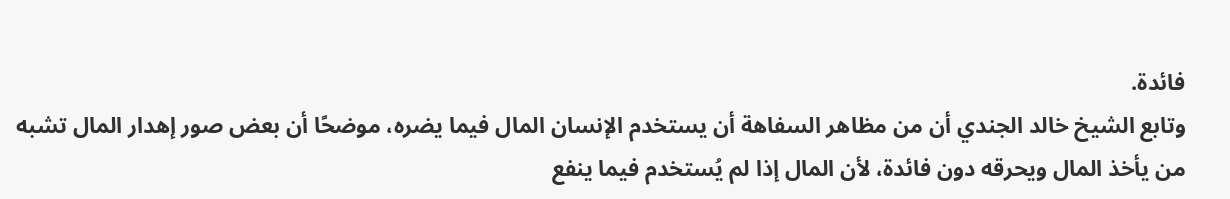فائدة.
وتابع الشيخ خالد الجندي أن من مظاهر السفاهة أن يستخدم الإنسان المال فيما يضره، موضحًا أن بعض صور إهدار المال تشبه من يأخذ المال ويحرقه دون فائدة، لأن المال إذا لم يُستخدم فيما ينفع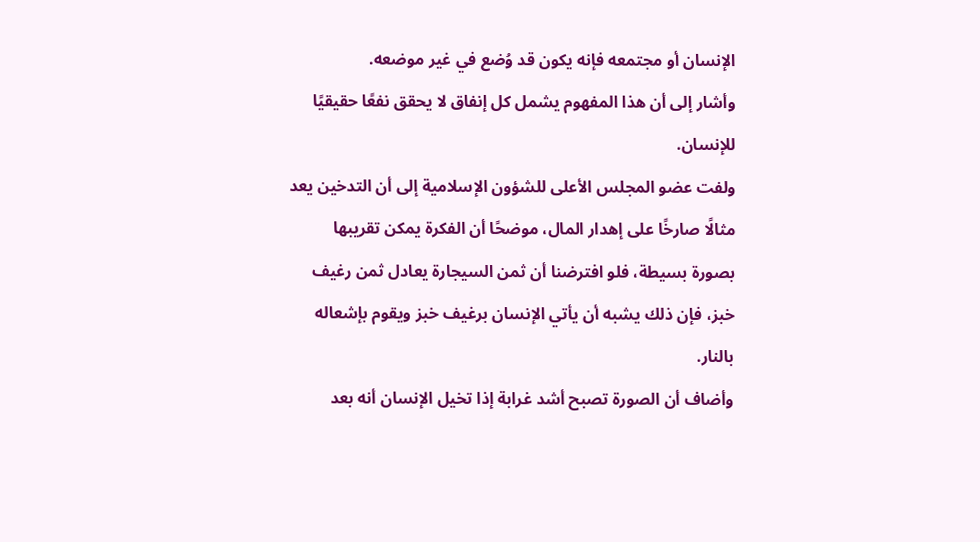الإنسان أو مجتمعه فإنه يكون قد وُضع في غير موضعه.
وأشار إلى أن هذا المفهوم يشمل كل إنفاق لا يحقق نفعًا حقيقيًا للإنسان.
ولفت عضو المجلس الأعلى للشؤون الإسلامية إلى أن التدخين يعد مثالًا صارخًا على إهدار المال، موضحًا أن الفكرة يمكن تقريبها بصورة بسيطة، فلو افترضنا أن ثمن السيجارة يعادل ثمن رغيف خبز، فإن ذلك يشبه أن يأتي الإنسان برغيف خبز ويقوم بإشعاله بالنار.
وأضاف أن الصورة تصبح أشد غرابة إذا تخيل الإنسان أنه بعد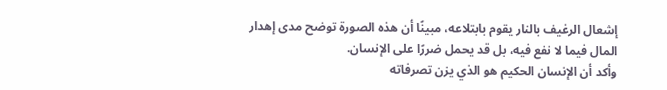إشعال الرغيف بالنار يقوم بابتلاعه، مبينًا أن هذه الصورة توضح مدى إهدار المال فيما لا نفع فيه، بل قد يحمل ضررًا على الإنسان.
وأكد أن الإنسان الحكيم هو الذي يزن تصرفاته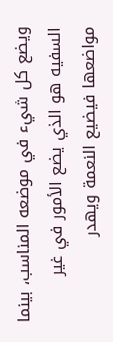ويضع كل شيء في موضعه المناسب، بينما السفيه هو الذي يضع الأمور في غير مواضعها فيضيع النعمة ويهدر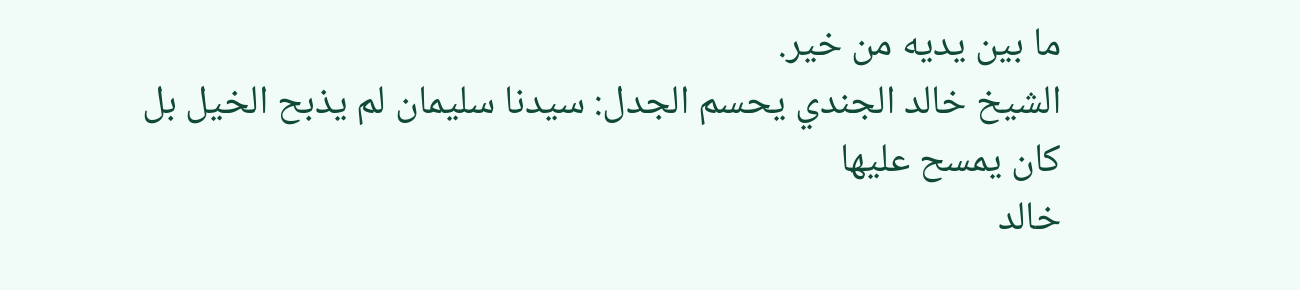ما بين يديه من خير.
الشيخ خالد الجندي يحسم الجدل: سيدنا سليمان لم يذبح الخيل بل كان يمسح عليها
خالد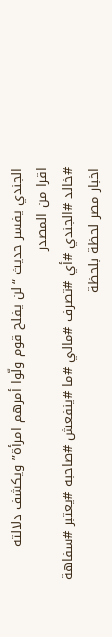الجندي يفسر حديث “لن يفلح قوم ولّوا أمرهم امرأة” ويكشف دلالته
اقرا من المصدر
#خالد #الجندي #أي #تصرف #مالي #ما #ينفعش #صاحبه #يعتبر #سفاهة
اخبار مصر لحظة بلحظة